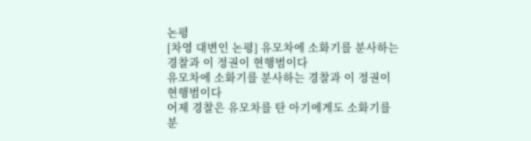논평
[차영 대변인 논평] 유모차에 소화기를 분사하는 경찰과 이 정권이 현행범이다
유모차에 소화기를 분사하는 경찰과 이 정권이 현행범이다
어제 경찰은 유모차를 탄 아기에게도 소화기를 분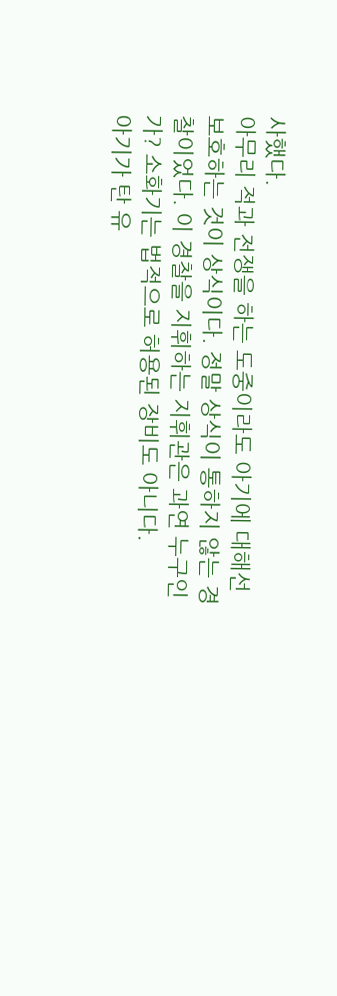사했다.
아무리 적과 전쟁을 하는 도중이라도 아기에 대해선 보호하는 것이 상식이다. 정말 상식이 통하지 않는 경찰이었다. 이 경찰을 지휘하는 지휘관은 과연 누구인가? 소화기는 법적으로 허용된 장비도 아니다.
아기가 탄 유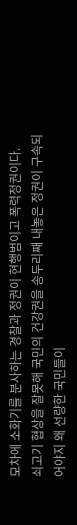모차에 소화기를 분사하는 경찰과 정권이 현행범이고 폭력정권이다.
쇠고기 협상을 잘못해 국민의 건강권을 송두리째 내놓은 정권이 구속되어야지 왜 선량한 국민들이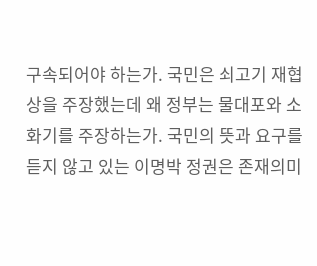구속되어야 하는가. 국민은 쇠고기 재협상을 주장했는데 왜 정부는 물대포와 소화기를 주장하는가. 국민의 뜻과 요구를 듣지 않고 있는 이명박 정권은 존재의미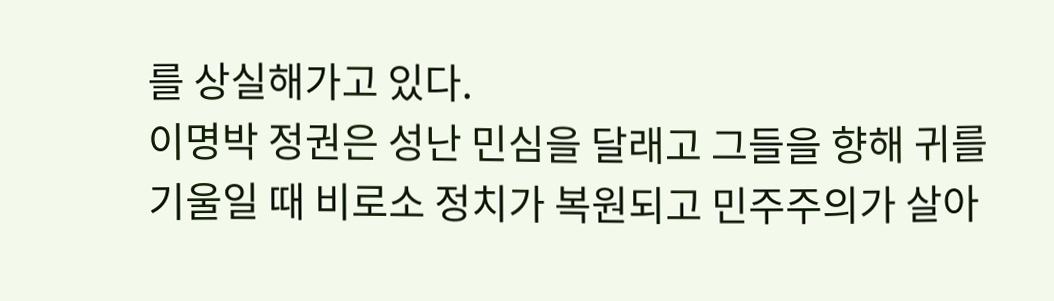를 상실해가고 있다.
이명박 정권은 성난 민심을 달래고 그들을 향해 귀를 기울일 때 비로소 정치가 복원되고 민주주의가 살아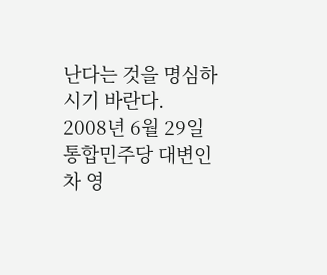난다는 것을 명심하시기 바란다.
2008년 6월 29일
통합민주당 대변인 차 영